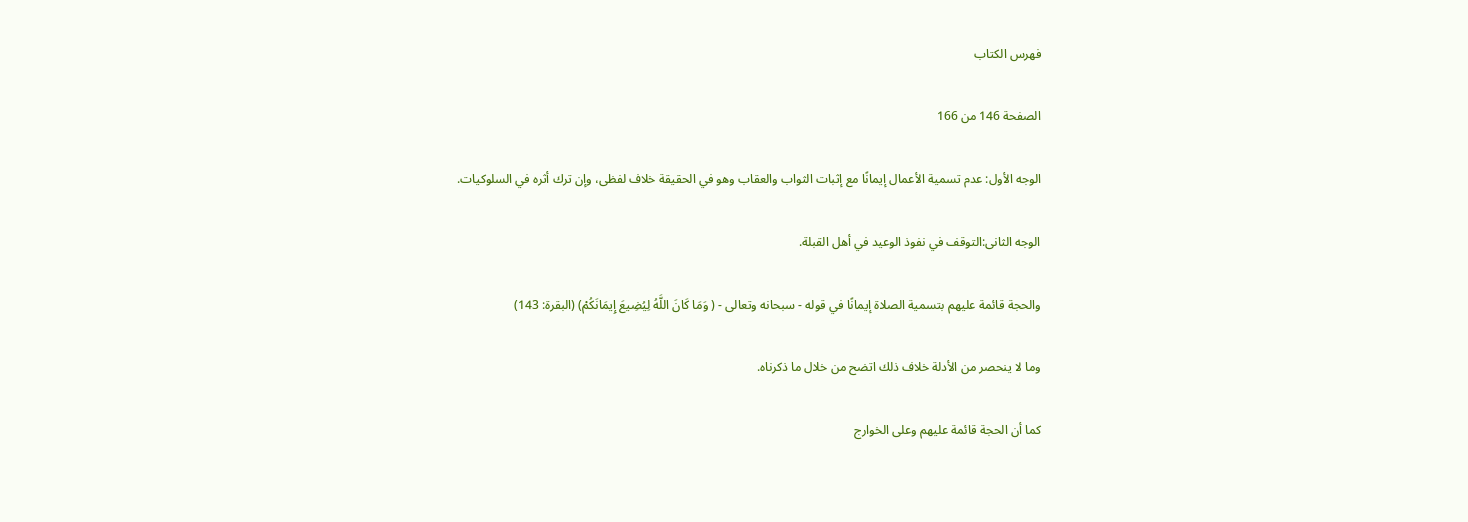فهرس الكتاب

الصفحة 146 من 166

الوجه الأول: عدم تسمية الأعمال إيمانًا مع إثبات الثواب والعقاب وهو في الحقيقة خلاف لفظى، وإن ترك أثره في السلوكيات.

الوجه الثانى:التوقف في نفوذ الوعيد في أهل القبلة.

والحجة قائمة عليهم بتسمية الصلاة إيمانًا في قوله - سبحانه وتعالى - ( وَمَا كَانَ اللَّهُ لِيُضِيعَ إِيمَانَكُمْ) (البقرة: 143)

وما لا ينحصر من الأدلة خلاف ذلك اتضح من خلال ما ذكرناه.

كما أن الحجة قائمة عليهم وعلى الخوارج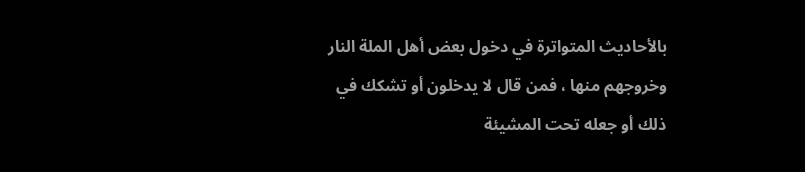بالأحاديث المتواترة في دخول بعض أهل الملة النار وخروجهم منها ، فمن قال لا يدخلون أو تشكك في ذلك أو جعله تحت المشيئة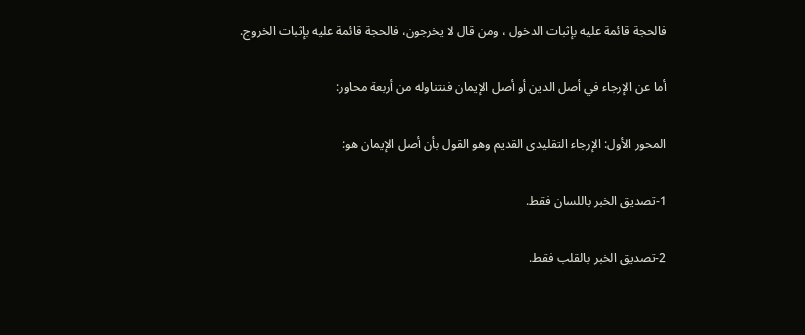فالحجة قائمة عليه بإثبات الدخول ، ومن قال لا يخرجون، فالحجة قائمة عليه بإثبات الخروج.

أما عن الإرجاء في أصل الدين أو أصل الإيمان فنتناوله من أربعة محاور:

المحور الأول: الإرجاء التقليدى القديم وهو القول بأن أصل الإيمان هو:

1-تصديق الخبر باللسان فقط.

2-تصديق الخبر بالقلب فقط.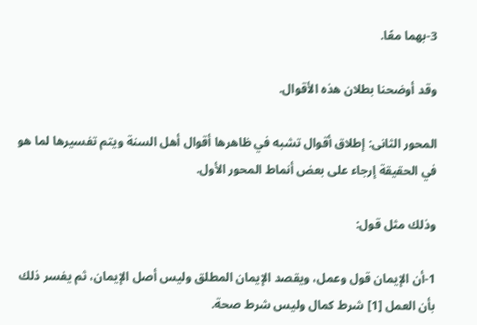3-بهما معًا.

وقد أوضحنا بطلان هذه الأقوال.

المحور الثانى: إطلاق أقوال تشبه في ظاهرها أقوال أهل السنة ويتم تفسيرها لما هو في الحقيقة إرجاء على بعض أنماط المحور الأول.

وذلك مثل قول:

1-أن الإيمان قول وعمل، ويقصد الإيمان المطلق وليس أصل الإيمان، ثم يفسر ذلك بأن العمل [1] شرط كمال وليس شرط صحة.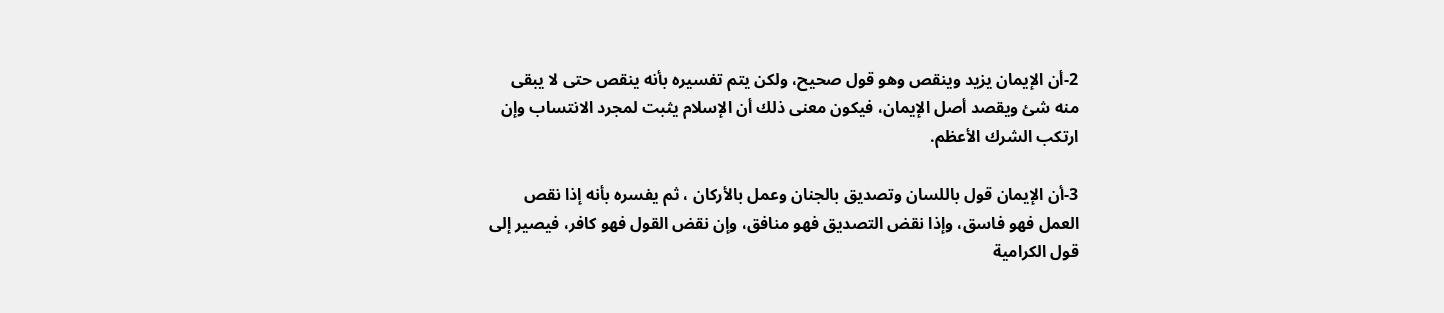2-أن الإيمان يزيد وينقص وهو قول صحيح، ولكن يتم تفسيره بأنه ينقص حتى لا يبقى منه شئ ويقصد أصل الإيمان، فيكون معنى ذلك أن الإسلام يثبت لمجرد الانتساب وإن ارتكب الشرك الأعظم.

3-أن الإيمان قول باللسان وتصديق بالجنان وعمل بالأركان ، ثم يفسره بأنه إذا نقص العمل فهو فاسق، وإذا نقض التصديق فهو منافق، وإن نقض القول فهو كافر، فيصير إلى قول الكرامية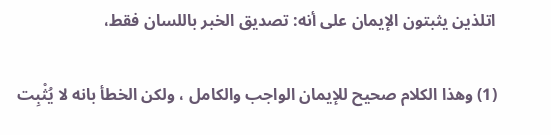اتلذين يثبتون الإيمان على أنه: تصديق الخبر باللسان فقط،

(1) وهذا الكلام صحيح للإيمان الواجب والكامل ، ولكن الخطأ بانه لا يُثْبِت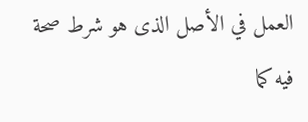العمل في الأصل الذى هو شرط صحة فيه كما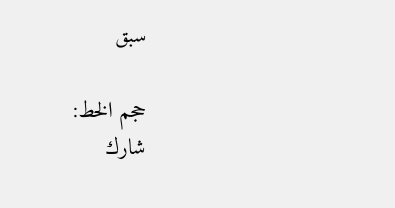سبق

حجم الخط:
شارك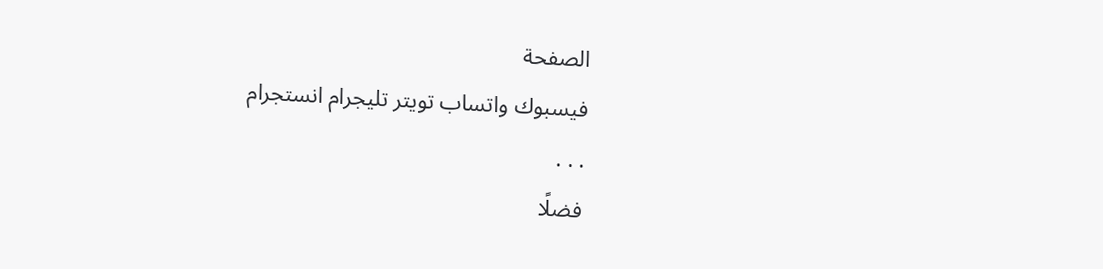الصفحة
فيسبوك واتساب تويتر تليجرام انستجرام
. . .
فضلًا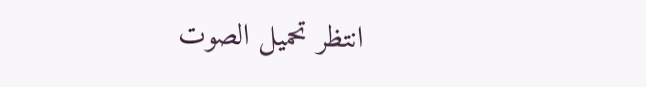انتظر تحميل الصوت